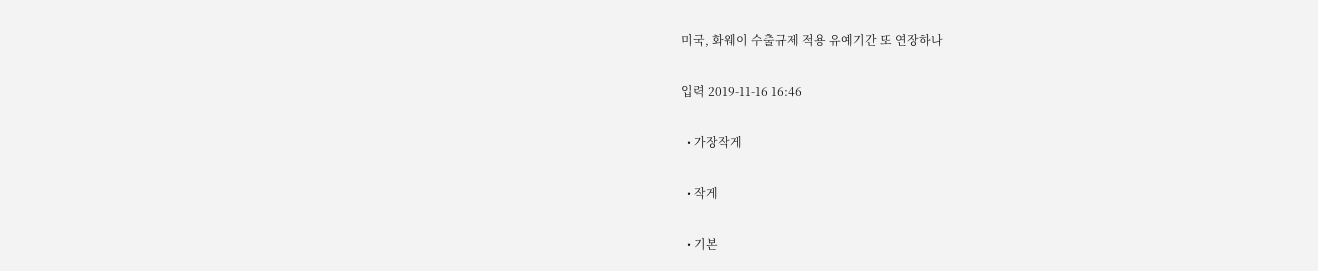미국, 화웨이 수출규제 적용 유예기간 또 연장하나

입력 2019-11-16 16:46

  • 가장작게

  • 작게

  • 기본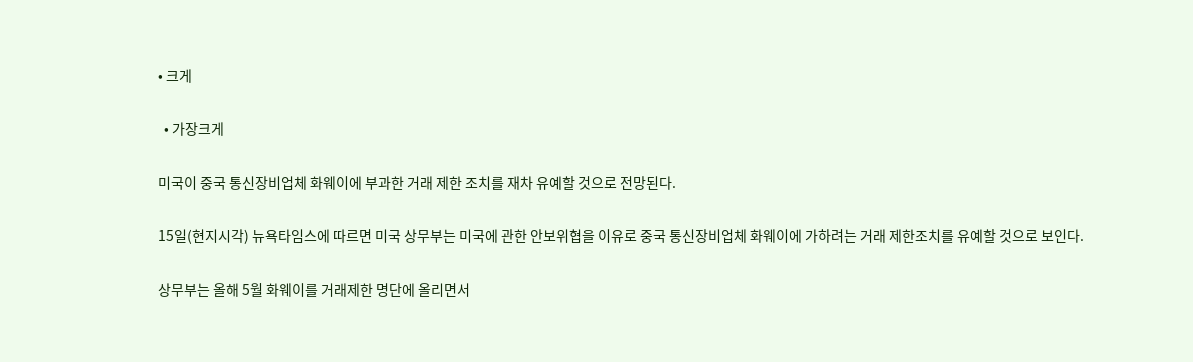• 크게

  • 가장크게

미국이 중국 통신장비업체 화웨이에 부과한 거래 제한 조치를 재차 유예할 것으로 전망된다.

15일(현지시각) 뉴욕타임스에 따르면 미국 상무부는 미국에 관한 안보위협을 이유로 중국 통신장비업체 화웨이에 가하려는 거래 제한조치를 유예할 것으로 보인다.

상무부는 올해 5월 화웨이를 거래제한 명단에 올리면서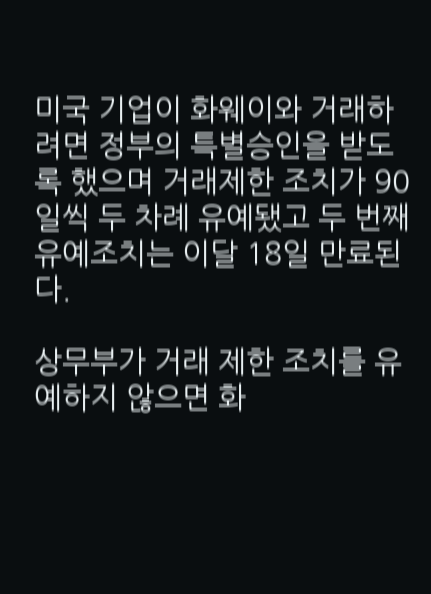미국 기업이 화웨이와 거래하려면 정부의 특별승인을 받도록 했으며 거래제한 조치가 90일씩 두 차례 유예됐고 두 번째 유예조치는 이달 18일 만료된다.

상무부가 거래 제한 조치를 유예하지 않으면 화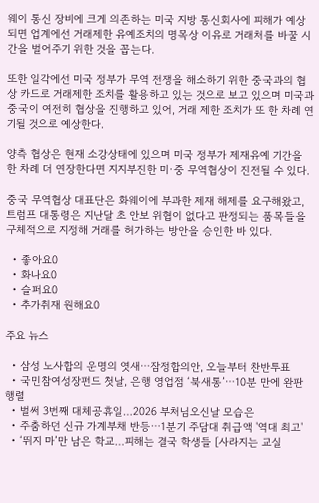웨이 통신 장비에 크게 의존하는 미국 지방 통신회사에 피해가 예상되면 업계에선 거래제한 유예조치의 명목상 이유로 거래처를 바꿀 시간을 벌어주기 위한 것을 꼽는다.

또한 일각에선 미국 정부가 무역 전쟁을 해소하기 위한 중국과의 협상 카드로 거래제한 조치를 활용하고 있는 것으로 보고 있으며 미국과 중국이 여전히 협상을 진행하고 있어, 거래 제한 조치가 또 한 차례 연기될 것으로 예상한다.

양측 협상은 현재 소강상태에 있으며 미국 정부가 제재유예 기간을 한 차례 더 연장한다면 지지부진한 미·중 무역협상이 진전될 수 있다.

중국 무역협상 대표단은 화웨이에 부과한 제재 해제를 요구해왔고, 트럼프 대통령은 지난달 초 안보 위협이 없다고 판정되는 품목들을 구체적으로 지정해 거래를 허가하는 방안을 승인한 바 있다.

  • 좋아요0
  • 화나요0
  • 슬퍼요0
  • 추가취재 원해요0

주요 뉴스

  • 삼성 노사합의 운명의 엿새⋯잠정합의안, 오늘부터 찬반투표
  • 국민참여성장펀드 첫날, 은행 영업점 ‘북새통’⋯10분 만에 완판 행렬
  • 벌써 3번째 대체공휴일…2026 부처님오신날 모습은
  • 주춤하던 신규 가계부채 반등⋯1분기 주담대 취급액 '역대 최고'
  • ‘뛰지 마’만 남은 학교…피해는 결국 학생들 [사라지는 교실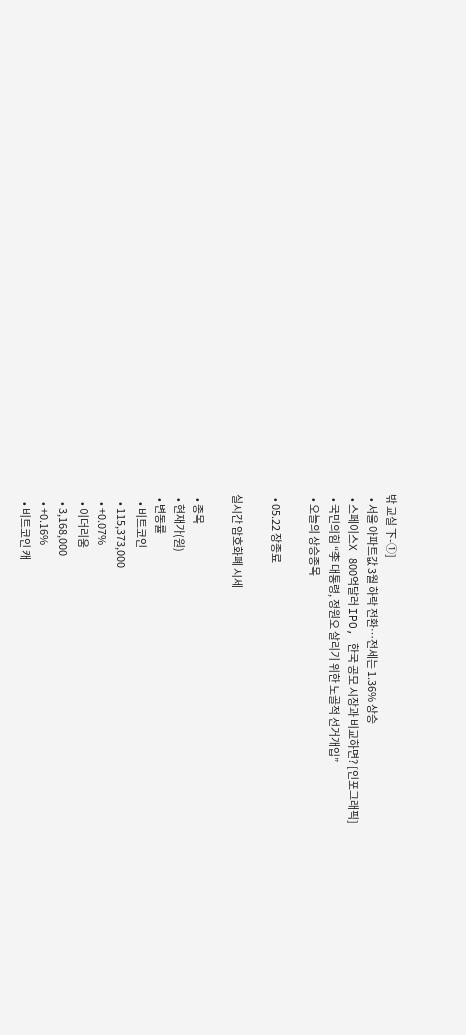밖 교실 下-①]
  • 서울 아파트값 3월 하락 전환⋯전세는 1.36% 상승
  • 스페이스X 800억달러 IPO, 한국 공모 시장과 비교하면? [인포그래픽]
  • 국민의힘 “李 대통령, 정원오 살리기 위한 노골적 선거개입”
  • 오늘의 상승종목

  • 05.22 장종료

실시간 암호화폐 시세

  • 종목
  • 현재가(원)
  • 변동률
    • 비트코인
    • 115,373,000
    • +0.07%
    • 이더리움
    • 3,168,000
    • +0.16%
    • 비트코인 캐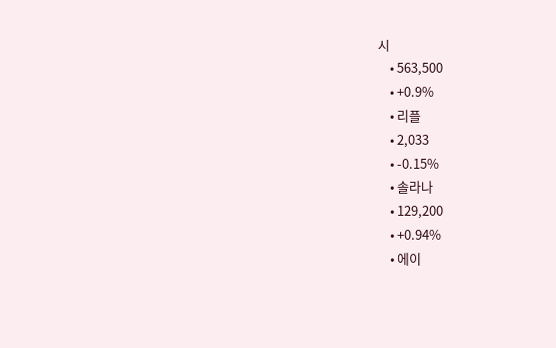시
    • 563,500
    • +0.9%
    • 리플
    • 2,033
    • -0.15%
    • 솔라나
    • 129,200
    • +0.94%
    • 에이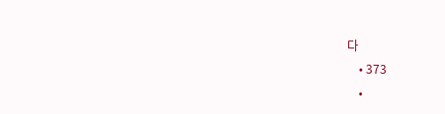다
    • 373
    •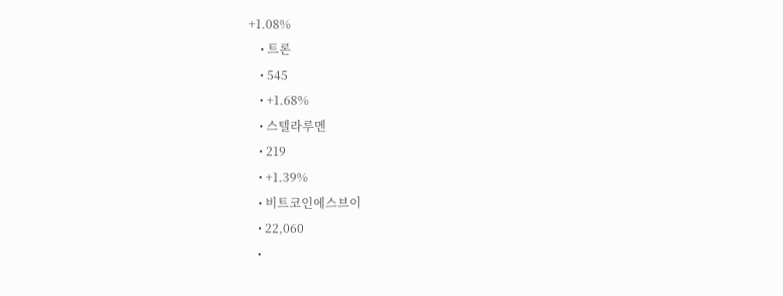+1.08%
    • 트론
    • 545
    • +1.68%
    • 스텔라루멘
    • 219
    • +1.39%
    • 비트코인에스브이
    • 22,060
    •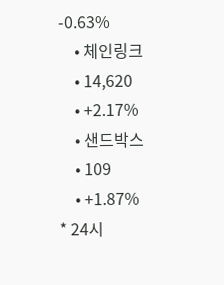-0.63%
    • 체인링크
    • 14,620
    • +2.17%
    • 샌드박스
    • 109
    • +1.87%
* 24시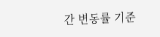간 변동률 기준